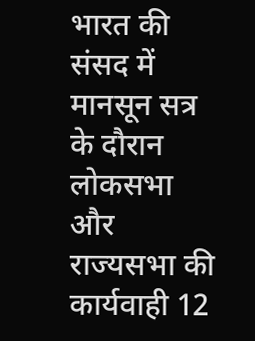भारत की संसद में मानसून सत्र के दौरान लोकसभा और राज्यसभा की कार्यवाही 12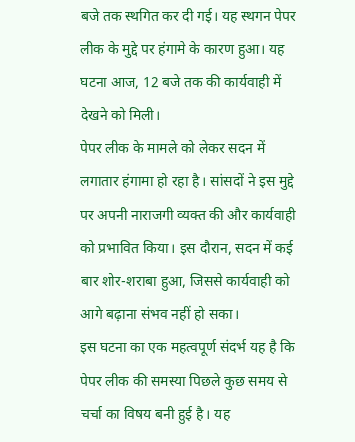बजे तक स्थगित कर दी गई। यह स्थगन पेपर लीक के मुद्दे पर हंगामे के कारण हुआ। यह घटना आज, 12 बजे तक की कार्यवाही में देखने को मिली।
पेपर लीक के मामले को लेकर सदन में लगातार हंगामा हो रहा है। सांसदों ने इस मुद्दे पर अपनी नाराजगी व्यक्त की और कार्यवाही को प्रभावित किया। इस दौरान, सदन में कई बार शोर-शराबा हुआ, जिससे कार्यवाही को आगे बढ़ाना संभव नहीं हो सका।
इस घटना का एक महत्वपूर्ण संदर्भ यह है कि पेपर लीक की समस्या पिछले कुछ समय से चर्चा का विषय बनी हुई है। यह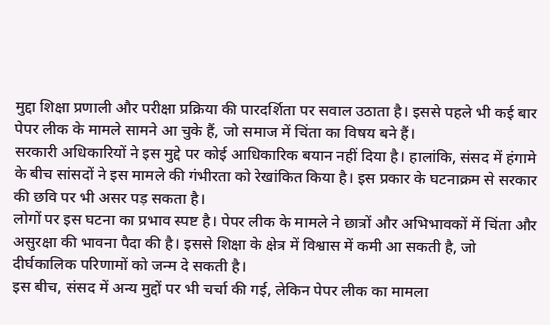मुद्दा शिक्षा प्रणाली और परीक्षा प्रक्रिया की पारदर्शिता पर सवाल उठाता है। इससे पहले भी कई बार पेपर लीक के मामले सामने आ चुके हैं, जो समाज में चिंता का विषय बने हैं।
सरकारी अधिकारियों ने इस मुद्दे पर कोई आधिकारिक बयान नहीं दिया है। हालांकि, संसद में हंगामे के बीच सांसदों ने इस मामले की गंभीरता को रेखांकित किया है। इस प्रकार के घटनाक्रम से सरकार की छवि पर भी असर पड़ सकता है।
लोगों पर इस घटना का प्रभाव स्पष्ट है। पेपर लीक के मामले ने छात्रों और अभिभावकों में चिंता और असुरक्षा की भावना पैदा की है। इससे शिक्षा के क्षेत्र में विश्वास में कमी आ सकती है, जो दीर्घकालिक परिणामों को जन्म दे सकती है।
इस बीच, संसद में अन्य मुद्दों पर भी चर्चा की गई, लेकिन पेपर लीक का मामला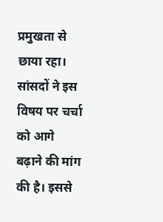प्रमुखता से छाया रहा। सांसदों ने इस विषय पर चर्चा को आगे बढ़ाने की मांग की है। इससे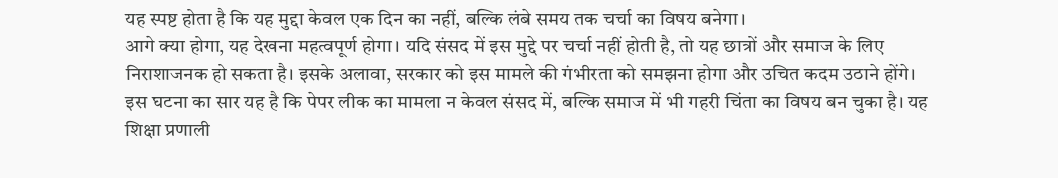यह स्पष्ट होता है कि यह मुद्दा केवल एक दिन का नहीं, बल्कि लंबे समय तक चर्चा का विषय बनेगा।
आगे क्या होगा, यह देखना महत्वपूर्ण होगा। यदि संसद में इस मुद्दे पर चर्चा नहीं होती है, तो यह छात्रों और समाज के लिए निराशाजनक हो सकता है। इसके अलावा, सरकार को इस मामले की गंभीरता को समझना होगा और उचित कदम उठाने होंगे।
इस घटना का सार यह है कि पेपर लीक का मामला न केवल संसद में, बल्कि समाज में भी गहरी चिंता का विषय बन चुका है। यह शिक्षा प्रणाली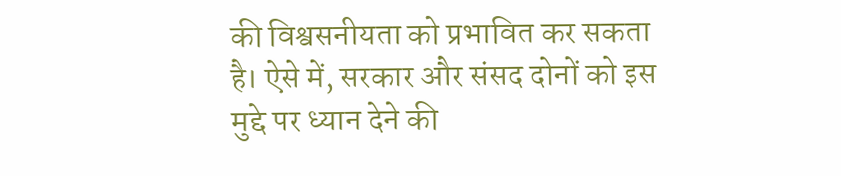की विश्वसनीयता को प्रभावित कर सकता है। ऐसे में, सरकार और संसद दोनों को इस मुद्दे पर ध्यान देने की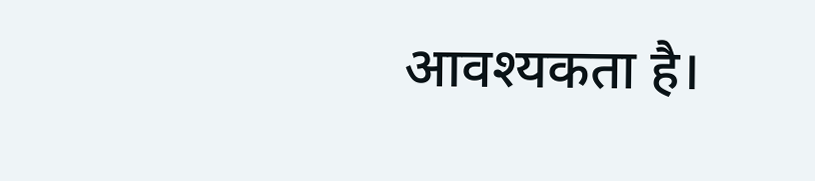आवश्यकता है।